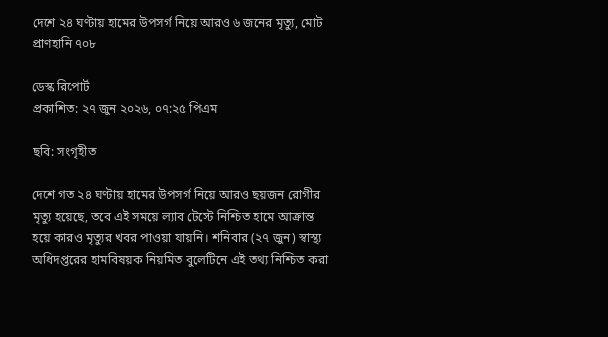দেশে ২৪ ঘণ্টায় হামের উপসর্গ নিয়ে আরও ৬ জনের মৃত্যু, মোট প্রাণহানি ৭০৮

ডেস্ক রিপোর্ট
প্রকাশিত: ২৭ জুন ২০২৬, ০৭:২৫ পিএম

ছবি: সংগৃহীত

দেশে গত ২৪ ঘণ্টায় হামের উপসর্গ নিয়ে আরও ছয়জন রোগীর মৃত্যু হয়েছে, তবে এই সময়ে ল্যাব টেস্টে নিশ্চিত হামে আক্রান্ত হয়ে কারও মৃত্যুর খবর পাওয়া যায়নি। শনিবার (২৭ জুন) স্বাস্থ্য অধিদপ্তরের হামবিষয়ক নিয়মিত বুলেটিনে এই তথ্য নিশ্চিত করা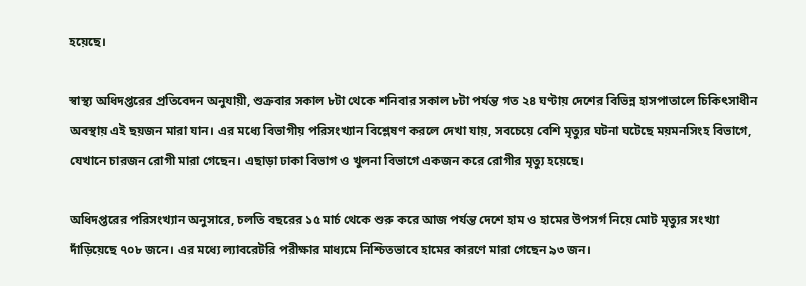হয়েছে।

স্বাস্থ্য অধিদপ্তরের প্রতিবেদন অনুযায়ী, শুক্রবার সকাল ৮টা থেকে শনিবার সকাল ৮টা পর্যন্ত গত ২৪ ঘণ্টায় দেশের বিভিন্ন হাসপাতালে চিকিৎসাধীন অবস্থায় এই ছয়জন মারা যান। এর মধ্যে বিভাগীয় পরিসংখ্যান বিশ্লেষণ করলে দেখা যায়, সবচেয়ে বেশি মৃত্যুর ঘটনা ঘটেছে ময়মনসিংহ বিভাগে, যেখানে চারজন রোগী মারা গেছেন। এছাড়া ঢাকা বিভাগ ও খুলনা বিভাগে একজন করে রোগীর মৃত্যু হয়েছে।

অধিদপ্তরের পরিসংখ্যান অনুসারে, চলতি বছরের ১৫ মার্চ থেকে শুরু করে আজ পর্যন্ত দেশে হাম ও হামের উপসর্গ নিয়ে মোট মৃত্যুর সংখ্যা দাঁড়িয়েছে ৭০৮ জনে। এর মধ্যে ল্যাবরেটরি পরীক্ষার মাধ্যমে নিশ্চিতভাবে হামের কারণে মারা গেছেন ৯৩ জন।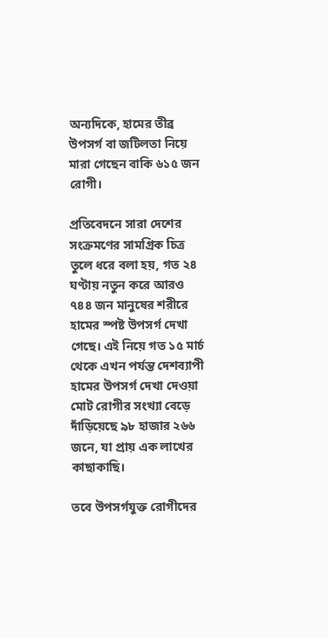অন্যদিকে, হামের তীব্র উপসর্গ বা জটিলতা নিয়ে মারা গেছেন বাকি ৬১৫ জন রোগী।

প্রতিবেদনে সারা দেশের সংক্রমণের সামগ্রিক চিত্র তুলে ধরে বলা হয়, গত ২৪ ঘণ্টায় নতুন করে আরও ৭৪৪ জন মানুষের শরীরে হামের স্পষ্ট উপসর্গ দেখা গেছে। এই নিয়ে গত ১৫ মার্চ থেকে এখন পর্যন্ত দেশব্যাপী হামের উপসর্গ দেখা দেওয়া মোট রোগীর সংখ্যা বেড়ে দাঁড়িয়েছে ৯৮ হাজার ২৬৬ জনে, যা প্রায় এক লাখের কাছাকাছি।

তবে উপসর্গযুক্ত রোগীদের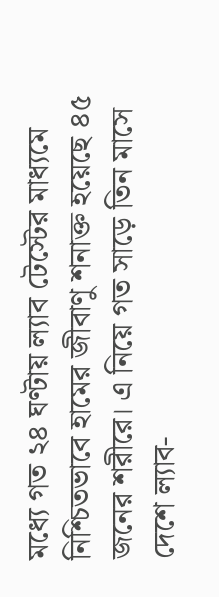মধ্যে গত ২৪ ঘণ্টায় ল্যাব টেস্টের মাধ্যমে নিশ্চিতভাবে হামের জীবাণু শনাক্ত হয়েছে ৪৫ জনের শরীরে। এ নিয়ে গত সাড়ে তিন মাসে দেশে ল্যাব-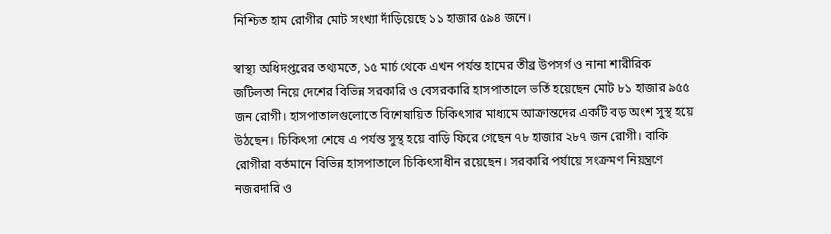নিশ্চিত হাম রোগীর মোট সংখ্যা দাঁড়িয়েছে ১১ হাজার ৫৯৪ জনে।

স্বাস্থ্য অধিদপ্তরের তথ্যমতে, ১৫ মার্চ থেকে এখন পর্যন্ত হামের তীব্র উপসর্গ ও নানা শারীরিক জটিলতা নিয়ে দেশের বিভিন্ন সরকারি ও বেসরকারি হাসপাতালে ভর্তি হয়েছেন মোট ৮১ হাজার ৯৫৫ জন রোগী। হাসপাতালগুলোতে বিশেষায়িত চিকিৎসার মাধ্যমে আক্রান্তদের একটি বড় অংশ সুস্থ হয়ে উঠছেন। চিকিৎসা শেষে এ পর্যন্ত সুস্থ হয়ে বাড়ি ফিরে গেছেন ৭৮ হাজার ২৮৭ জন রোগী। বাকি রোগীরা বর্তমানে বিভিন্ন হাসপাতালে চিকিৎসাধীন রয়েছেন। সরকারি পর্যায়ে সংক্রমণ নিয়ন্ত্রণে নজরদারি ও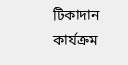টিকাদান কার্যক্রম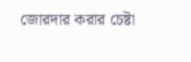জোরদার করার চেষ্টা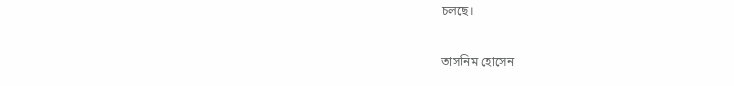চলছে।

তাসনিম হোসেন